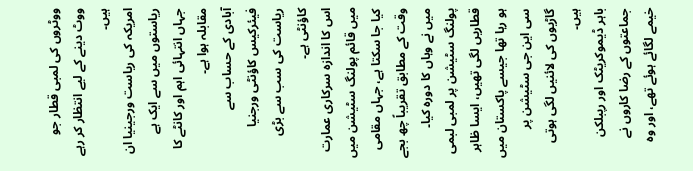ووٹروں کی لمبی قطار جو ووٹ دینے کے لیے انتظار کر رہے ہیں۔
امریکہ کی ریاست ورجینیا ان ریاستوں میں سے ایک ہے جہاں انتہائی اہم اور کانٹے کا مقابلہ ہوا ہے۔
آبادی کے حساب سے فیئرکیس کاؤنٹی ورجنیا ریاست کی سب سے بڑی کاؤنٹی ہے۔
اس کا اندازہ سرکاری عمارت میں قائم پولنگ سٹیشن میں کیا جا سکتا ہے، جہاں مقامی وقت کے مطابق تقریباً چھ بجے میں نے وہاں کا دورہ کیا۔
پولنگ سٹیشن پر لمبی لبمی قطاریں لگی تھیں، ایسا ظاہر ہو رہا تھا جیسے پاکستان میں سی این جی سٹیشن پر گاڑیوں کی لائنیں لگی ہوتی ہیں۔
باہر ڈیموکریٹک اور رپبلکن جماعتوں کے رضا کاروں نے خیمے لگائے ہوئے تھے، اور وہ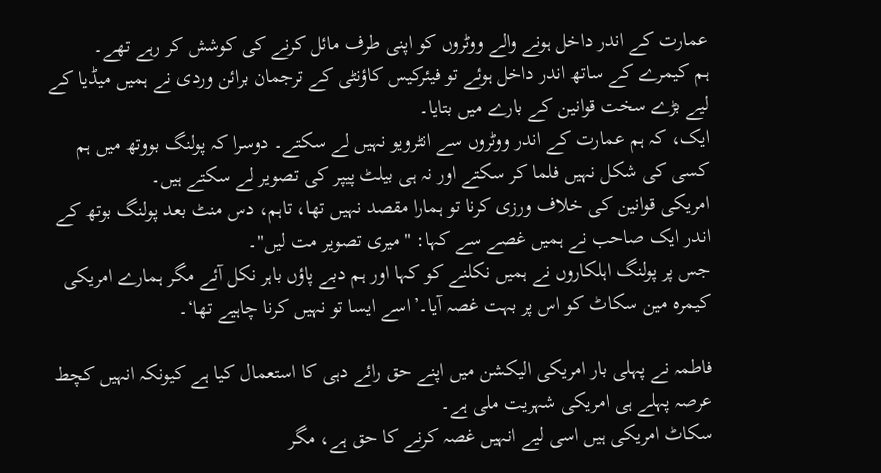عمارت کے اندر داخل ہونے والے ووٹروں کو اپنی طرف مائل کرنے کی کوشش کر رہے تھے۔
ہم کیمرے کے ساتھ اندر داخل ہوئے تو فیئرکیس کاؤنٹی کے ترجمان برائن وردی نے ہمیں میڈیا کے لیے بڑے سخت قوانین کے بارے میں بتایا۔
ایک، کہ ہم عمارت کے اندر ووٹروں سے انٹرویو نہیں لے سکتے۔ دوسرا کہ پولنگ بووتھ میں ہم کسی کی شکل نہیں فلما کر سکتے اور نہ ہی بیلٹ پیپر کی تصویر لے سکتے ہیں۔
امریکی قوانین کی خلاف ورزی کرنا تو ہمارا مقصد نہیں تھا، تاہم، دس منٹ بعد پولنگ بوتھ کے اندر ایک صاحب نے ہمیں غصے سے کہا: "میری تصویر مت لیں"۔
جس پر پولنگ اہلکاروں نے ہمیں نکلنے کو کہا اور ہم دبے پاؤں باہر نکل آئے مگر ہمارے امریکی کیمرہ مین سکاٹ کو اس پر بہت غصہ آیا۔’اسے ایسا تو نہیں کرنا چاہیے تھا‘۔

فاطمہ نے پہلی بار امریکی الیکشن میں اپنے حق رائے دہی کا استعمال کیا ہے کیونکہ انہیں کچط عرصہ پہلے ہی امریکی شہریت ملی ہے۔
سکاٹ امریکی ہیں اسی لیے انہیں غصہ کرنے کا حق ہے، مگر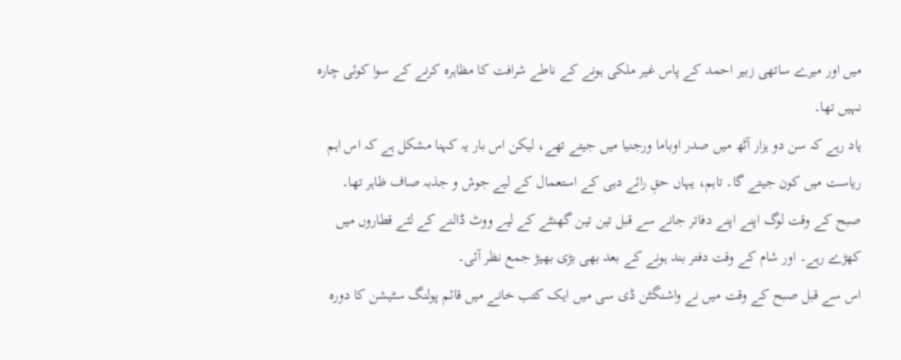میں اور میرے ساتھی زبیر احمد کے پاس غیر ملکی ہونے کے ناطے شرافت کا مظاہرہ کرنے کے سوا کوئی چارہ نہیں تھا۔
یاد رہے کہ سن دو ہزار آٹھ میں صدر اوباما ورجنیا میں جیتے تھے، لیکن اس بار یہ کہنا مشکل ہے کہ اس اہم ریاست میں کون جیتے گا۔ تاہم، یہاں حقِ رائے دہی کے استعمال کے لیے جوش و جذبہ صاف ظاہر تھا۔
صبح کے وقت لوگ اپنے اپنے دفاتر جانے سے قبل تین تین گھنٹے کے لیے ووٹ ڈالنے کے لئے قطاروں میں کھڑے رہے۔ اور شام کے وقت دفتر بند ہونے کے بعد بھی بڑی بھیڑ جمع نظر آئی۔
اس سے قبل صبح کے وقت میں نے واشنگٹن ڈی سی میں ایک کتب خانے میں قائم پولنگ سٹیشن کا دورہ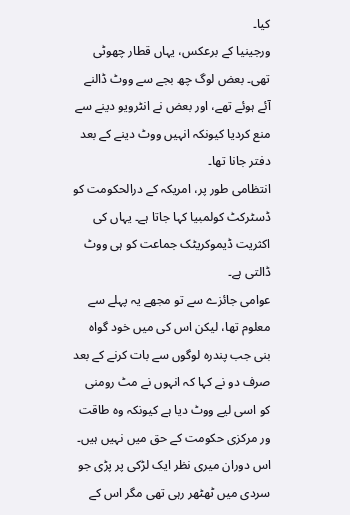کیا۔
ورجینیا کے برعکس، یہاں قطار چھوٹی تھی۔ بعض لوگ چھ بجے سے ووٹ ڈالنے آئے ہوئے تھے، اور بعض نے انٹرویو دینے سے منع کردیا کیونکہ انہیں ووٹ دینے کے بعد دفتر جانا تھا۔
انتظامی طور پر، امریکہ کے درالحکومت کو ڈسٹرکٹ کولمبیا کہا جاتا ہے۔ یہاں کی اکثریت ڈیموکریٹک جماعت کو ہی ووٹ ڈالتی ہے۔
عوامی جائزے سے تو مجھے یہ پہلے سے معلوم تھا، لیکن اس کی میں خود گواہ بنی جب پندرہ لوگوں سے بات کرنے کے بعد صرف دو نے کہا کہ انہوں نے مٹ رومنی کو اسی لیے ووٹ دیا ہے کیونکہ وہ طاقت ور مرکزی حکومت کے حق میں نہیں ہیں۔
اس دوران میری نظر ایک لڑکی پر پڑی جو سردی میں ٹھٹھر رہی تھی مگر اس کے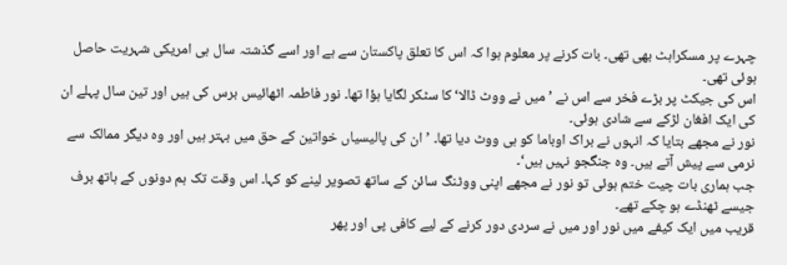چہرے پر مسکراہٹ بھی تھی۔ بات کرنے پر معلوم ہوا کہ اس کا تعلق پاکستان سے ہے اور اسے گذشتہ سال ہی امریکی شہریت حاصل ہوئی تھی۔
اس کی جیکٹ پر بڑے فخر سے اس نے ’میں نے ووٹ ڈالا‘ کا سٹکر لگایا ہؤا تھا۔ نور فاطمہ اٹھائیس برس کی ہیں اور تین سال پہلے ان کی ایک افغان لڑکے سے شادی ہوئی۔
نور نے مجھے بتایا کہ انہوں نے براک اوباما کو ہی ووٹ دیا تھا۔ ’ان کی پالیسیاں خواتین کے حق میں بہتر ہیں اور وہ دیگر ممالک سے نرمی سے پیش آتے ہیں۔ وہ جنگجو نہیں ہیں‘۔
جب ہماری بات چیت ختم ہوئی تو نور نے مجھے اپنی ووٹنگ سائن کے ساتھ تصویر لینے کو کہا۔ اس وقت تک ہم دونوں کے ہاتھ برف جیسے ٹھنڈے ہو چکے تھے۔
قریب میں ایک کیفے میں نور اور میں نے سردی دور کرنے کے لیے کافی پی اور پھر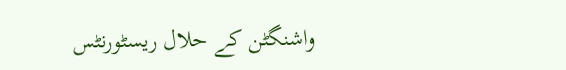واشنگٹن کے حلال ریسٹورنٹس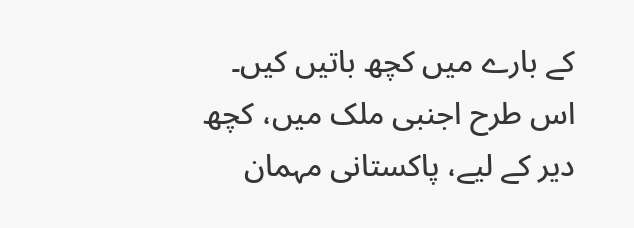کے بارے میں کچھ باتیں کیں۔
اس طرح اجنبی ملک میں، کچھ دیر کے لیے، پاکستانی مہمان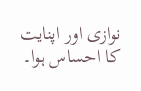نوازی اور اپنایت کا احساس ہوا۔